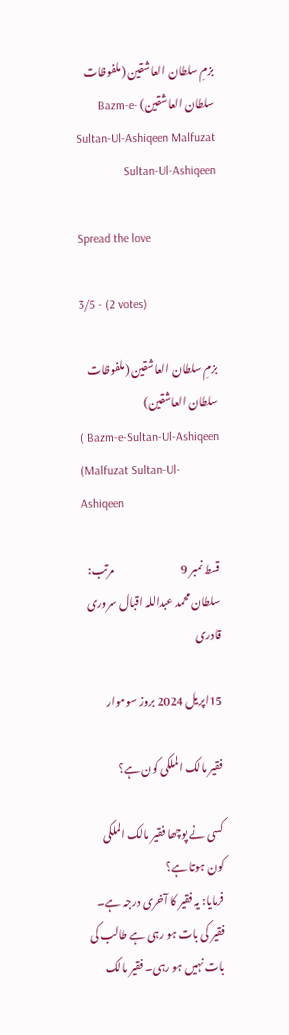بزمِ سلطان العاشقین (ملفوظات سلطان العاشقین) Bazm-e-Sultan-Ul-Ashiqeen Malfuzat Sultan-Ul-Ashiqeen

Spread the love

3/5 - (2 votes)

بزمِ سلطان العاشقین (ملفوظات سلطان العاشقین)
( Bazm-e-Sultan-Ul-Ashiqeen (Malfuzat Sultan-Ul-Ashiqeen

قسط نمبر 9                               مرتب: سلطان محمد عبداللہ اقبال سروری قادری

15اپریل 2024 بروز سوموار

فقیر مالک الملکی کون ہے؟

کسی نے پوچھا فقیر مالک الملکی کون ہوتا ہے؟
فرمایا: یہ فقیر کا آخری درجہ ہے۔ فقیر کی بات ہو رہی ہے طالب کی بات نہیں ہو رہی۔ فقیر مالک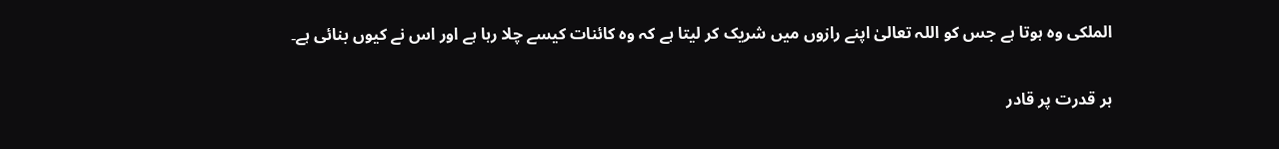الملکی وہ ہوتا ہے جس کو اللہ تعالیٰ اپنے رازوں میں شریک کر لیتا ہے کہ وہ کائنات کیسے چلا رہا ہے اور اس نے کیوں بنائی ہے۔

ہر قدرت پر قادر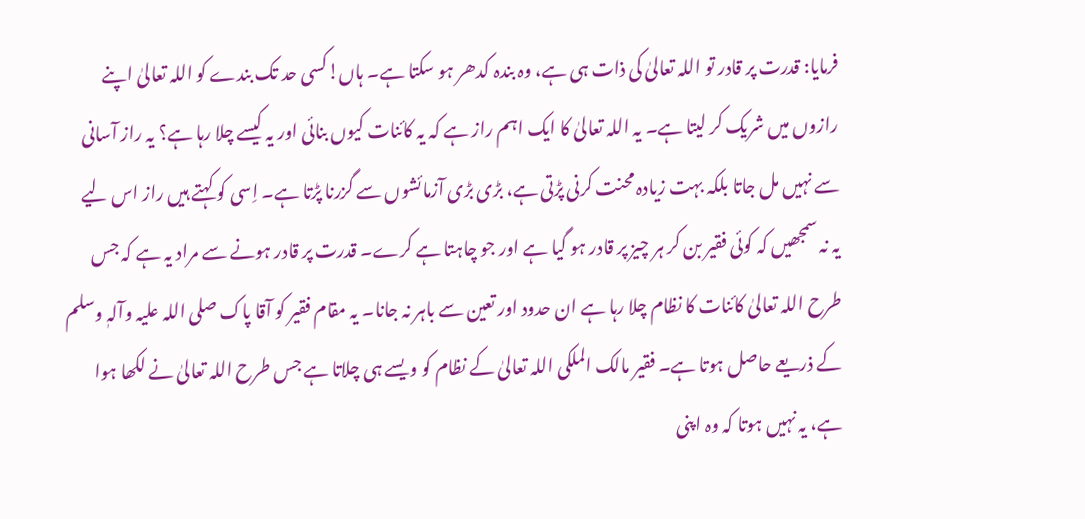فرمایا: قدرت پر قادر تو اللہ تعالیٰ کی ذات ہی ہے، وہ بندہ کدھر ہو سکتا ہے۔ ہاں!کسی حد تک بندے کو اللہ تعالیٰ اپنے رازوں میں شریک کر لیتا ہے۔ یہ اللہ تعالیٰ کا ایک اہم راز ہے کہ یہ کائنات کیوں بنائی اور یہ کیسے چلا رہا ہے؟ یہ راز آسانی سے نہیں مل جاتا بلکہ بہت زیادہ محنت کرنی پڑتی ہے، بڑی بڑی آزمائشوں سے گزرنا پڑتا ہے۔ اِسی کو کہتے ہیں راز اس لیے یہ نہ سمجھیں کہ کوئی فقیر بن کر ہر چیز پر قادر ہو گیا ہے اور جو چاہتا ہے کرے۔ قدرت پر قادر ہونے سے مراد یہ ہے کہ جس طرح اللہ تعالیٰ کائنات کا نظام چلا رہا ہے ان حدود اور تعین سے باہر نہ جانا۔ یہ مقام فقیر کو آقا پاک صلی اللہ علیہ وآلہٖ وسلم کے ذریعے حاصل ہوتا ہے۔ فقیر مالک الملکی اللہ تعالیٰ کے نظام کو ویسے ہی چلاتا ہے جس طرح اللہ تعالیٰ نے لکھا ہوا ہے، یہ نہیں ہوتا کہ وہ اپنی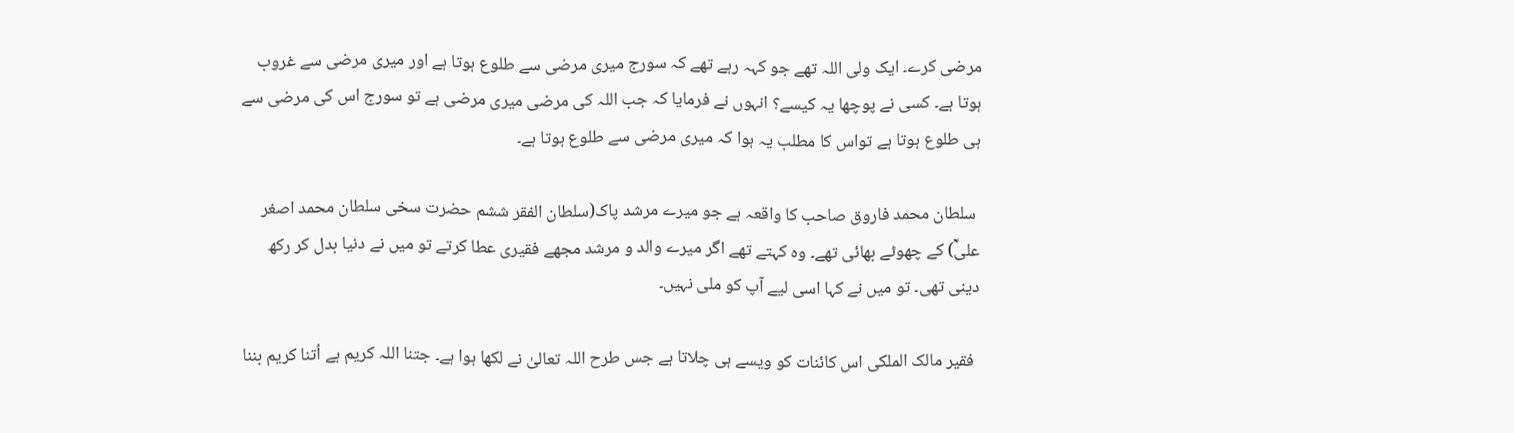مرضی کرے۔ ایک ولی اللہ تھے جو کہہ رہے تھے کہ سورج میری مرضی سے طلوع ہوتا ہے اور میری مرضی سے غروب ہوتا ہے۔ کسی نے پوچھا یہ کیسے؟ انہوں نے فرمایا کہ جب اللہ کی مرضی میری مرضی ہے تو سورج اس کی مرضی سے ہی طلوع ہوتا ہے تواس کا مطلب یہ ہوا کہ میری مرضی سے طلوع ہوتا ہے۔

 سلطان محمد فاروق صاحب کا واقعہ ہے جو میرے مرشد پاک(سلطان الفقر ششم حضرت سخی سلطان محمد اصغر علیؒ) کے چھوٹے بھائی تھے۔ وہ کہتے تھے اگر میرے والد و مرشد مجھے فقیری عطا کرتے تو میں نے دنیا بدل کر رکھ دینی تھی۔ تو میں نے کہا اسی لیے آپ کو ملی نہیں۔

 فقیر مالک الملکی اس کائنات کو ویسے ہی چلاتا ہے جس طرح اللہ تعالیٰ نے لکھا ہوا ہے۔ جتنا اللہ کریم ہے اُتنا کریم بننا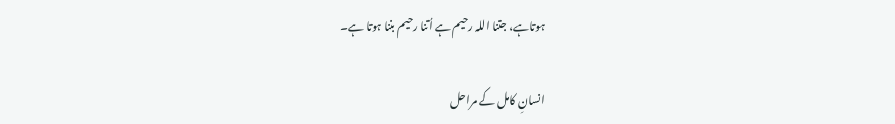ہوتاہے، جتنا اللہ رحیم ہے اُتنا رحیم بننا ہوتا ہے۔

انسانِ کامل کے مراحل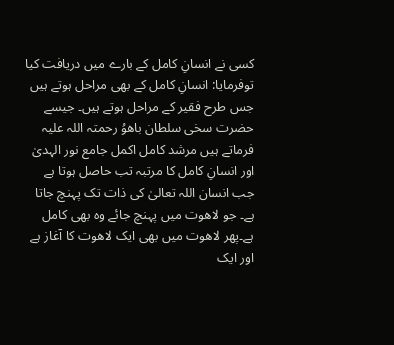کسی نے انسانِ کامل کے بارے میں دریافت کیا توفرمایا: انسانِ کامل کے بھی مراحل ہوتے ہیں جس طرح فقیر کے مراحل ہوتے ہیں۔ جیسے حضرت سخی سلطان باھوُ رحمتہ اللہ علیہ فرماتے ہیں مرشد کامل اکمل جامع نور الہدیٰ اور انسانِ کامل کا مرتبہ تب حاصل ہوتا ہے جب انسان اللہ تعالیٰ کی ذات تک پہنچ جاتا ہے۔ جو لاھوت میں پہنچ جائے وہ بھی کامل ہے۔پھر لاھوت میں بھی ایک لاھوت کا آغاز ہے اور ایک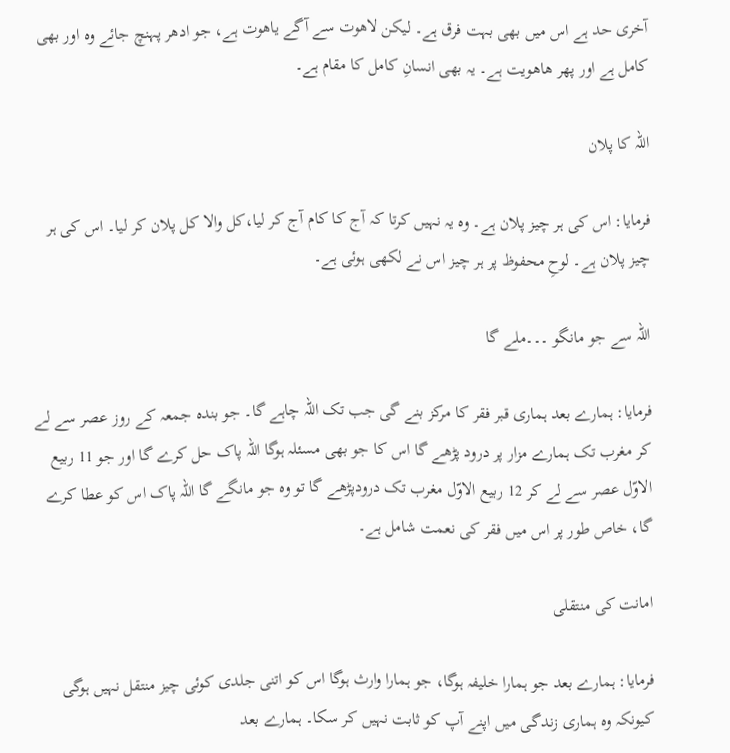آخری حد ہے اس میں بھی بہت فرق ہے۔ لیکن لاھوت سے آگے یاھوت ہے، جو ادھر پہنچ جائے وہ اور بھی کامل ہے اور پھر ھاھویت ہے۔ یہ بھی انسانِ کامل کا مقام ہے۔

اللہ کا پلان

فرمایا: اس کی ہر چیز پلان ہے۔ وہ یہ نہیں کرتا کہ آج کا کام آج کر لیا،کل والا کل پلان کر لیا۔ اس کی ہر چیز پلان ہے۔ لوحِ محفوظ پر ہر چیز اس نے لکھی ہوئی ہے۔

اللہ سے جو مانگو ۔۔۔ملے گا

فرمایا: ہمارے بعد ہماری قبر فقر کا مرکز بنے گی جب تک اللہ چاہے گا۔ جو بندہ جمعہ کے روز عصر سے لے کر مغرب تک ہمارے مزار پر درود پڑھے گا اس کا جو بھی مسئلہ ہوگا اللہ پاک حل کرے گا اور جو 11 ربیع الاوّل عصر سے لے کر 12 ربیع الاوّل مغرب تک درودپڑھے گا تو وہ جو مانگے گا اللہ پاک اس کو عطا کرے گا، خاص طور پر اس میں فقر کی نعمت شامل ہے۔

امانت کی منتقلی

فرمایا: ہمارے بعد جو ہمارا خلیفہ ہوگا، جو ہمارا وارث ہوگا اس کو اتنی جلدی کوئی چیز منتقل نہیں ہوگی کیونکہ وہ ہماری زندگی میں اپنے آپ کو ثابت نہیں کر سکا۔ ہمارے بعد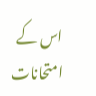اس کے امتحانات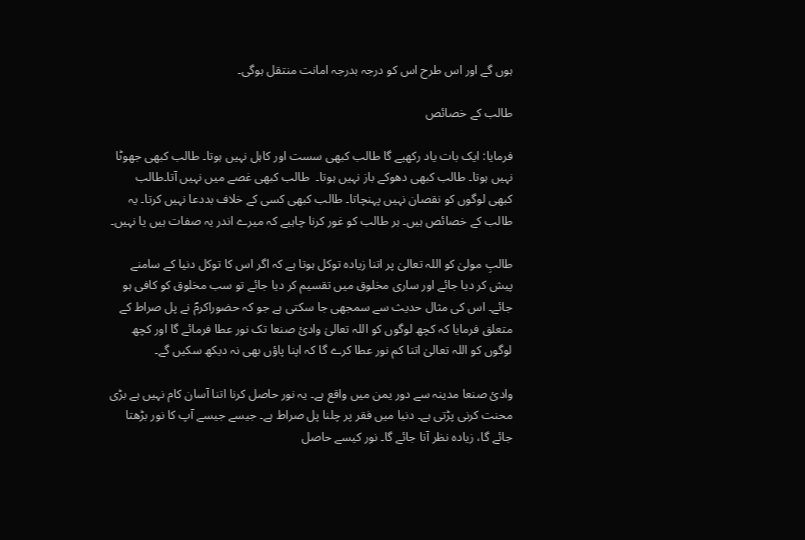ہوں گے اور اس طرح اس کو درجہ بدرجہ امانت منتقل ہوگی۔

طالب کے خصائص

فرمایا: ایک بات یاد رکھیے گا طالب کبھی سست اور کاہل نہیں ہوتا۔ طالب کبھی جھوٹا نہیں ہوتا۔ طالب کبھی دھوکے باز نہیں ہوتا۔  طالب کبھی غصے میں نہیں آتا۔طالب کبھی لوگوں کو نقصان نہیں پہنچاتا۔ طالب کبھی کسی کے خلاف بددعا نہیں کرتا۔ یہ طالب کے خصائص ہیں۔ ہر طالب کو غور کرنا چاہیے کہ میرے اندر یہ صفات ہیں یا نہیں۔

طالبِ مولیٰ کو اللہ تعالیٰ پر اتنا زیادہ توکل ہوتا ہے کہ اگر اس کا توکل دنیا کے سامنے پیش کر دیا جائے اور ساری مخلوق میں تقسیم کر دیا جائے تو سب مخلوق کو کافی ہو جائے۔ اس کی مثال حدیث سے سمجھی جا سکتی ہے جو کہ حضوراکرمؐ نے پل صراط کے متعلق فرمایا کہ کچھ لوگوں کو اللہ تعالیٰ وادیٔ صنعا تک نور عطا فرمائے گا اور کچھ لوگوں کو اللہ تعالیٰ اتنا کم نور عطا کرے گا کہ اپنا پاؤں بھی نہ دیکھ سکیں گے۔

وادیٔ صنعا مدینہ سے دور یمن میں واقع ہے۔ یہ نور حاصل کرنا اتنا آسان کام نہیں ہے بڑی محنت کرنی پڑتی ہے۔ دنیا میں فقر پر چلنا پل صراط ہے۔ جیسے جیسے آپ کا نور بڑھتا جائے گا، زیادہ نظر آتا جائے گا۔ نور کیسے حاصل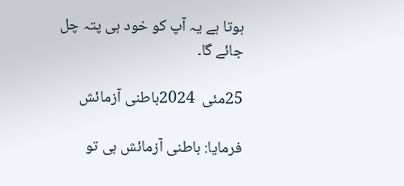ہوتا ہے یہ آپ کو خود ہی پتہ چل جائے گا۔

25مئی  2024باطنی آزمائش

فرمایا: باطنی آزمائش ہی تو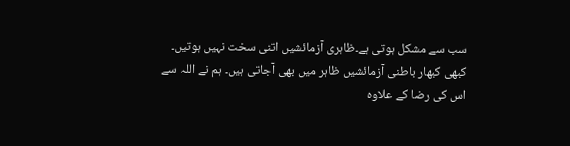سب سے مشکل ہوتی ہے۔ظاہری آزمائشیں اتنی سخت نہیں ہوتیں۔ کبھی کبھار باطنی آزمائشیں ظاہر میں بھی آجاتی ہیں۔ ہم نے اللہ سے اس کی رضا کے علاوہ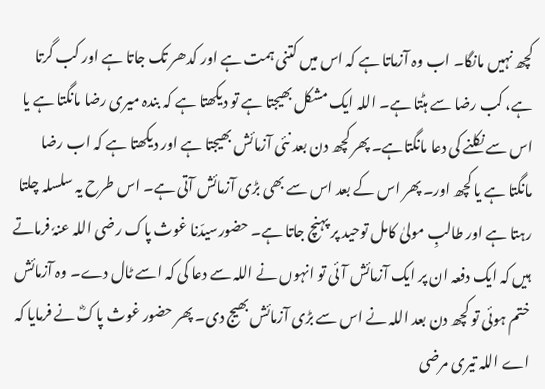کچھ نہیں مانگا۔ اب وہ آزماتا ہے کہ اس میں کتنی ہمت ہے اور کدھر تک جاتا ہے اور کب گرتا ہے، کب رضا سے ہٹتا ہے۔ اللہ ایک مشکل بھیجتا ہے تو دیکھتا ہے کہ بندہ میری رضا مانگتا ہے یا اس سے نکلنے کی دعا مانگتاہے۔ پھر کچھ دن بعد نئی آزمائش بھیجتا ہے اور دیکھتا ہے کہ اب رضا مانگتا ہے یا کچھ اور۔ پھر اس کے بعد اس سے بھی بڑی آزمائش آتی ہے۔ اس طرح یہ سلسلہ چلتا رہتا ہے اور طالبِ مولیٰ کامل توحید پر پہنچ جاتا ہے۔ حضورسیدّنا غوث پاک رضی اللہ عنہٗ فرماتے ہیں کہ ایک دفعہ ان پر ایک آزمائش آئی تو انہوں نے اللہ سے دعا کی کہ اسے ٹال دے۔ وہ آزمائش ختم ہوئی تو کچھ دن بعد اللہ نے اس سے بڑی آزمائش بھیج دی۔ پھر حضور غوث پاکؓ نے فرمایا کہ اے اللہ تیری مرضی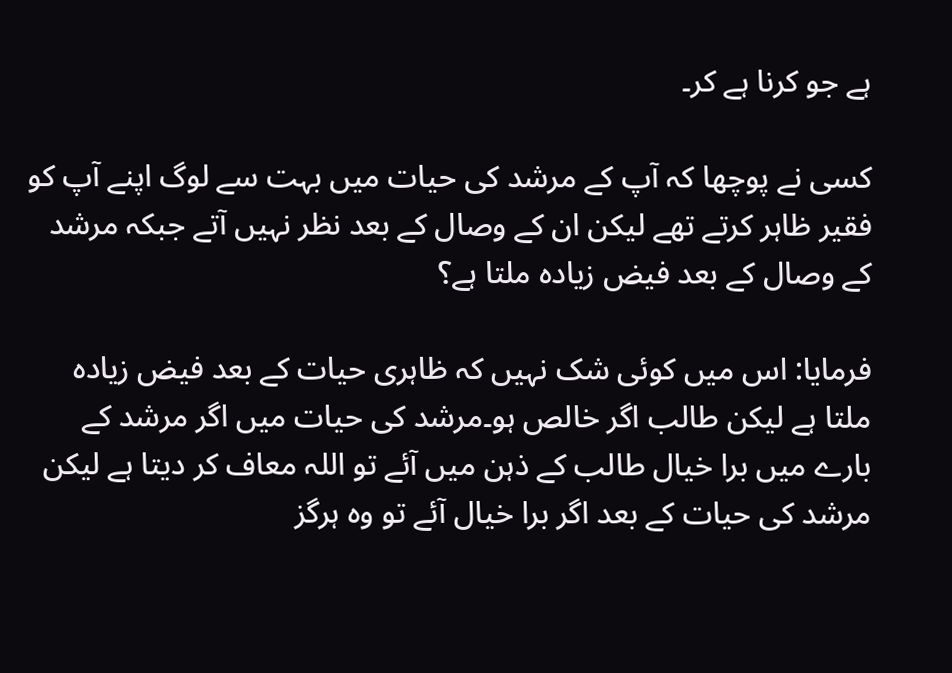ہے جو کرنا ہے کر۔

کسی نے پوچھا کہ آپ کے مرشد کی حیات میں بہت سے لوگ اپنے آپ کو فقیر ظاہر کرتے تھے لیکن ان کے وصال کے بعد نظر نہیں آتے جبکہ مرشد کے وصال کے بعد فیض زیادہ ملتا ہے؟

فرمایا: اس میں کوئی شک نہیں کہ ظاہری حیات کے بعد فیض زیادہ ملتا ہے لیکن طالب اگر خالص ہو۔مرشد کی حیات میں اگر مرشد کے بارے میں برا خیال طالب کے ذہن میں آئے تو اللہ معاف کر دیتا ہے لیکن مرشد کی حیات کے بعد اگر برا خیال آئے تو وہ ہرگز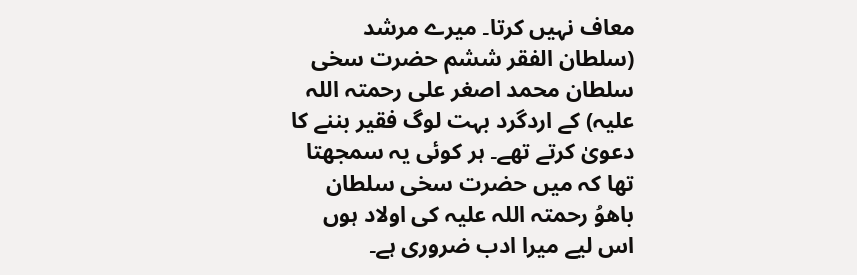معاف نہیں کرتا۔ میرے مرشد (سلطان الفقر ششم حضرت سخی سلطان محمد اصغر علی رحمتہ اللہ علیہ) کے اردگرد بہت لوگ فقیر بننے کا دعویٰ کرتے تھے۔ ہر کوئی یہ سمجھتا تھا کہ میں حضرت سخی سلطان باھوُ رحمتہ اللہ علیہ کی اولاد ہوں اس لیے میرا ادب ضروری ہے۔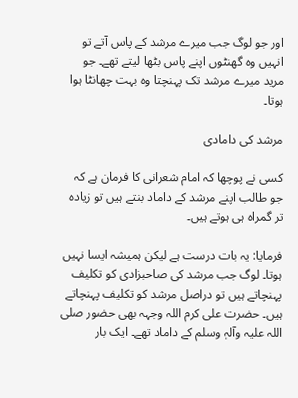اور جو لوگ جب میرے مرشد کے پاس آتے تو انہیں وہ گھنٹوں اپنے پاس بٹھا لیتے تھے۔ جو مرید میرے مرشد تک پہنچتا وہ بہت چھانٹا ہوا ہوتا۔

مرشد کی دامادی

کسی نے پوچھا کہ امام شعرانی کا فرمان ہے کہ جو طالب اپنے مرشد کے داماد بنتے ہیں تو زیادہ تر گمراہ ہی ہوتے ہیں۔

فرمایا: یہ بات درست ہے لیکن ہمیشہ ایسا نہیں ہوتا۔ لوگ جب مرشد کی صاحبزادی کو تکلیف پہنچاتے ہیں تو دراصل مرشد کو تکلیف پہنچاتے ہیں۔ حضرت علی کرم اللہ وجہہ بھی حضور صلی اللہ علیہ وآلہٖ وسلم کے داماد تھے۔ ایک بار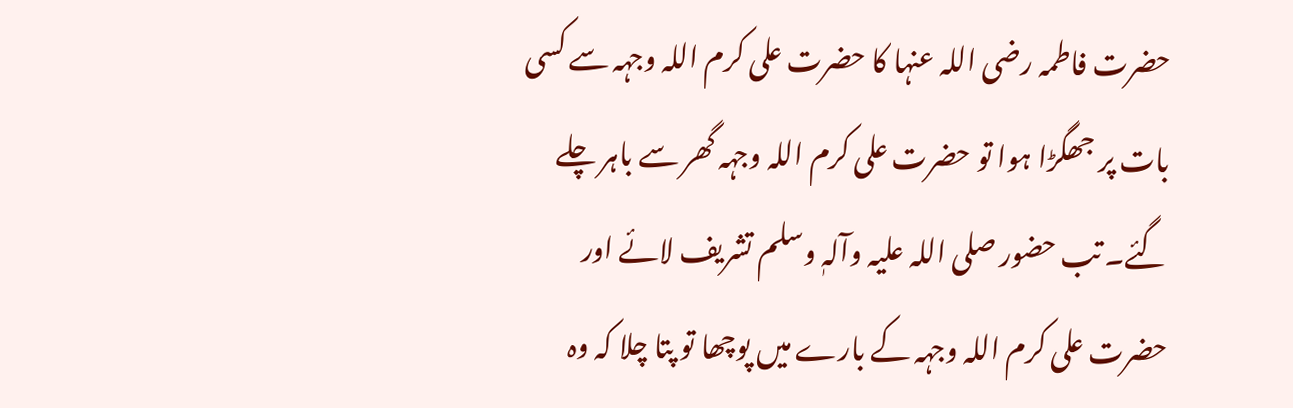حضرت فاطمہ رضی اللہ عنہا کا حضرت علی کرم اللہ وجہہ سے کسی بات پر جھگڑا ہوا تو حضرت علی کرم اللہ وجہہ گھر سے باہر چلے گئے۔ تب حضور صلی اللہ علیہ وآلہٖ وسلم تشریف لائے اور حضرت علی کرم اللہ وجہہ کے بارے میں پوچھا تو پتا چلا کہ وہ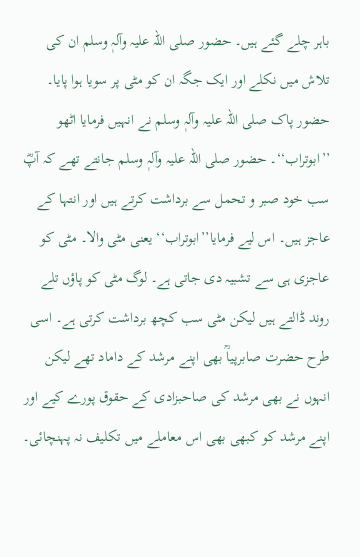باہر چلے گئے ہیں۔ حضور صلی اللہ علیہ وآلہٖ وسلم ان کی تلاش میں نکلے اور ایک جگہ ان کو مٹی پر سویا ہوا پایا۔ حضور پاک صلی اللہ علیہ وآلہٖ وسلم نے انہیں فرمایا اٹھو ’’ابوتراب‘‘۔ حضور صلی اللہ علیہ وآلہٖ وسلم جانتے تھے کہ آپؓ سب خود صبر و تحمل سے برداشت کرتے ہیں اور انتہا کے عاجز ہیں۔ اس لیے فرمایا’’ابوتراب‘‘ یعنی مٹی والا۔ مٹی کو عاجزی ہی سے تشبیہ دی جاتی ہے۔ لوگ مٹی کو پاؤں تلے روند ڈالتے ہیں لیکن مٹی سب کچھ برداشت کرتی ہے۔ اسی طرح حضرت صابرپیاؒ بھی اپنے مرشد کے داماد تھے لیکن انہوں نے بھی مرشد کی صاحبزادی کے حقوق پورے کیے اور اپنے مرشد کو کبھی بھی اس معاملے میں تکلیف نہ پہنچائی۔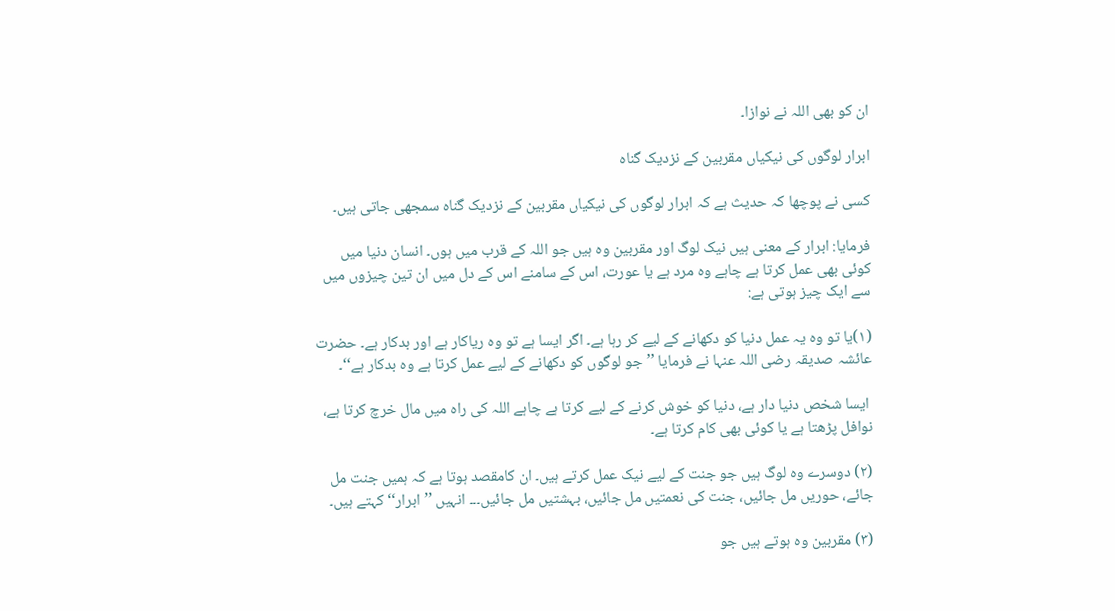ان کو بھی اللہ نے نوازا۔

ابرار لوگوں کی نیکیاں مقربین کے نزدیک گناہ

کسی نے پوچھا کہ حدیث ہے کہ ابرار لوگوں کی نیکیاں مقربین کے نزدیک گناہ سمجھی جاتی ہیں۔

فرمایا: ابرار کے معنی ہیں نیک لوگ اور مقربین وہ ہیں جو اللہ کے قرب میں ہوں۔ انسان دنیا میں کوئی بھی عمل کرتا ہے چاہے وہ مرد ہے یا عورت، اس کے سامنے اس کے دل میں ان تین چیزوں میں سے ایک چیز ہوتی ہے:

(۱)یا تو وہ یہ عمل دنیا کو دکھانے کے لیے کر رہا ہے۔ اگر ایسا ہے تو وہ ریاکار ہے اور بدکار ہے۔ حضرت عائشہ صدیقہ رضی اللہ عنہا نے فرمایا ’’جو لوگوں کو دکھانے کے لیے عمل کرتا ہے وہ بدکار ہے‘‘۔

 ایسا شخص دنیا دار ہے، دنیا کو خوش کرنے کے لیے کرتا ہے چاہے اللہ کی راہ میں مال خرچ کرتا ہے، نوافل پڑھتا ہے یا کوئی بھی کام کرتا ہے۔

(۲) دوسرے وہ لوگ ہیں جو جنت کے لیے نیک عمل کرتے ہیں۔ ان کامقصد ہوتا ہے کہ ہمیں جنت مل جائے، حوریں مل جائیں، جنت کی نعمتیں مل جائیں، بہشتیں مل جائیں۔۔۔ انہیں ’’ابرار‘‘ کہتے ہیں۔

(۳) مقربین وہ ہوتے ہیں جو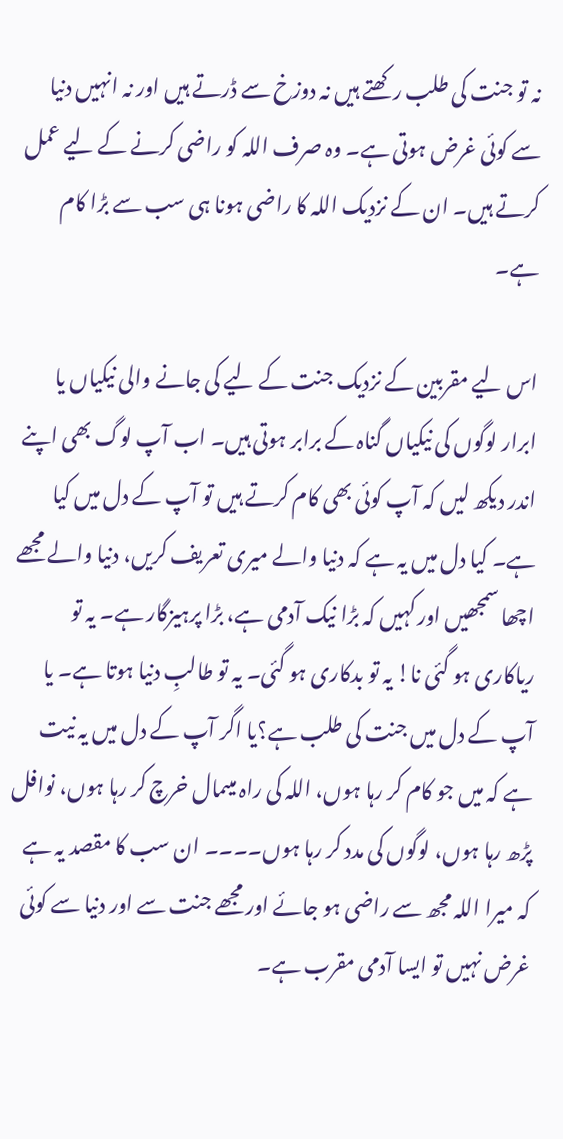نہ تو جنت کی طلب رکھتے ہیں نہ دوزخ سے ڈرتے ہیں اور نہ انہیں دنیا سے کوئی غرض ہوتی ہے۔ وہ صرف اللہ کو راضی کرنے کے لیے عمل کرتے ہیں۔ ان کے نزدیک اللہ کا راضی ہونا ہی سب سے بڑا کام ہے۔

اس لیے مقربین کے نزدیک جنت کے لیے کی جانے والی نیکیاں یا ابرار لوگوں کی نیکیاں گناہ کے برابر ہوتی ہیں۔ اب آپ لوگ بھی اپنے اندر دیکھ لیں کہ آپ کوئی بھی کام کرتے ہیں تو آپ کے دل میں کیا ہے۔ کیا دل میں یہ ہے کہ دنیا والے میری تعریف کریں، دنیا والے مجھے اچھا سمجھیں اور کہیں کہ بڑا نیک آدمی ہے، بڑا پرہیزگار ہے۔ یہ تو ریاکاری ہو گئی نا! یہ تو بدکاری ہو گئی۔ یہ تو طالبِ دنیا ہوتا ہے۔ یا آپ کے دل میں جنت کی طلب ہے؟یا اگر آپ کے دل میں یہ نیت ہے کہ میں جو کام کر رہا ہوں، اللہ کی راہ میںمال خرچ کر رہا ہوں، نوافل پڑھ رہا ہوں، لوگوں کی مدد کر رہا ہوں۔۔۔۔ ان سب کا مقصد یہ ہے کہ میرا اللہ مجھ سے راضی ہو جائے اور مجھے جنت سے اور دنیا سے کوئی غرض نہیں تو ایسا آدمی مقرب ہے۔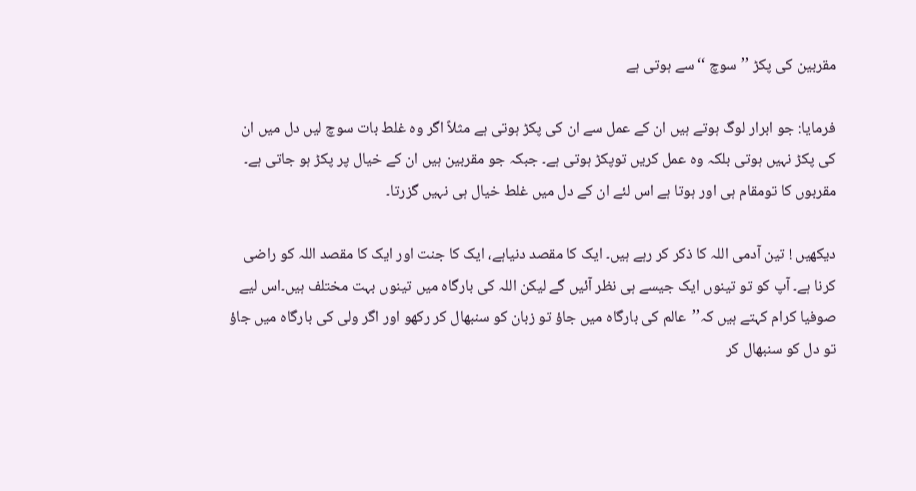مقربین کی پکڑ ’’سوچ ‘‘سے ہوتی ہے

فرمایا: جو ابرار لوگ ہوتے ہیں ان کے عمل سے ان کی پکڑ ہوتی ہے مثلاً اگر وہ غلط بات سوچ لیں دل میں ان کی پکڑ نہیں ہوتی بلکہ وہ عمل کریں توپکڑ ہوتی ہے۔ جبکہ جو مقربین ہیں ان کے خیال پر پکڑ ہو جاتی ہے۔ مقربوں کا تومقام ہی اور ہوتا ہے اس لئے ان کے دل میں غلط خیال ہی نہیں گزرتا۔

دیکھیں ! تین آدمی اللہ کا ذکر کر رہے ہیں۔ ایک کا مقصد دنیاہے، ایک کا جنت اور ایک کا مقصد اللہ کو راضی کرنا ہے۔ آپ کو تو تینوں ایک جیسے ہی نظر آئیں گے لیکن اللہ کی بارگاہ میں تینوں بہت مختلف ہیں۔اس لیے صوفیا کرام کہتے ہیں کہ’’عالم کی بارگاہ میں جاؤ تو زبان کو سنبھال کر رکھو اور اگر ولی کی بارگاہ میں جاؤ تو دل کو سنبھال کر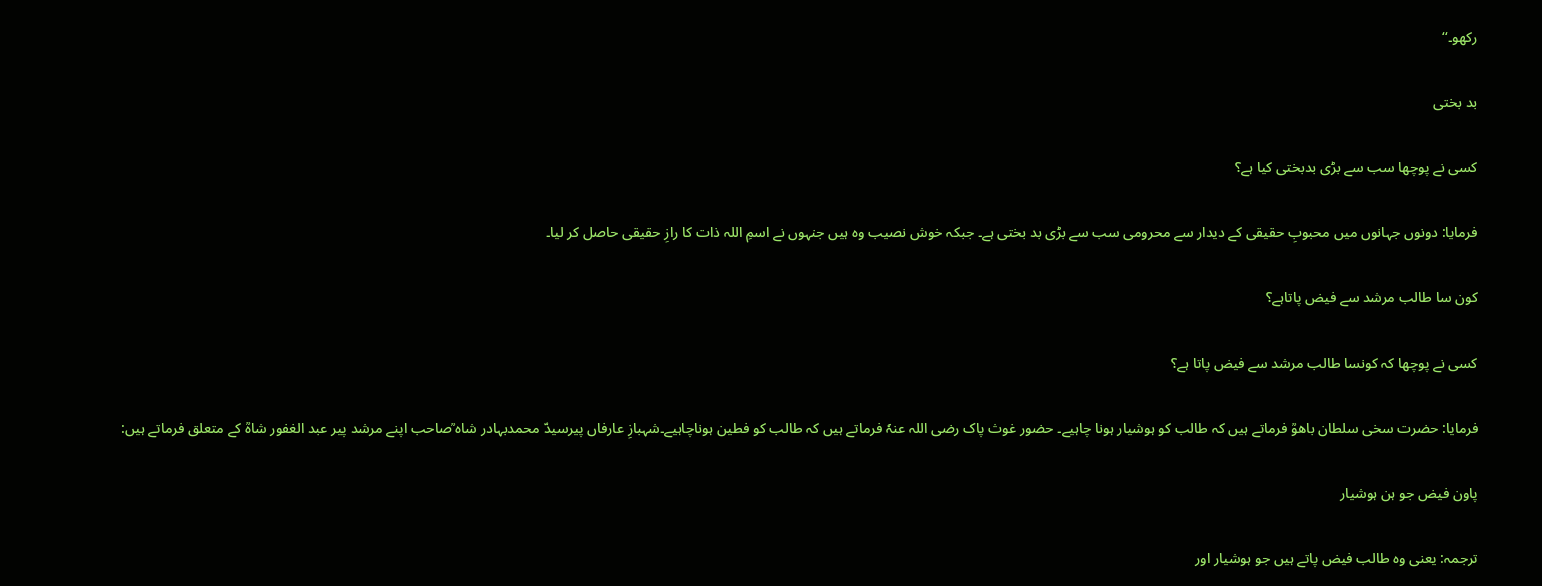رکھو۔‘‘

بد بختی

کسی نے پوچھا سب سے بڑی بدبختی کیا ہے؟

فرمایا: دونوں جہانوں میں محبوبِ حقیقی کے دیدار سے محرومی سب سے بڑی بد بختی ہے۔ جبکہ خوش نصیب وہ ہیں جنہوں نے اسمِ اللہ ذات کا رازِ حقیقی حاصل کر لیا۔

کون سا طالب مرشد سے فیض پاتاہے؟

کسی نے پوچھا کہ کونسا طالب مرشد سے فیض پاتا ہے؟

فرمایا: حضرت سخی سلطان باھوؒ فرماتے ہیں کہ طالب کو ہوشیار ہونا چاہیے۔ حضور غوث پاک رضی اللہ عنہٗ فرماتے ہیں کہ طالب کو فطین ہوناچاہیے۔شہبازِ عارفاں پیرسیدّ محمدبہادر شاہ ؒصاحب اپنے مرشد پیر عبد الغفور شاہؒ کے متعلق فرماتے ہیں:

پاون فیض جو ہن ہوشیار

ترجمہ: یعنی وہ طالب فیض پاتے ہیں جو ہوشیار اور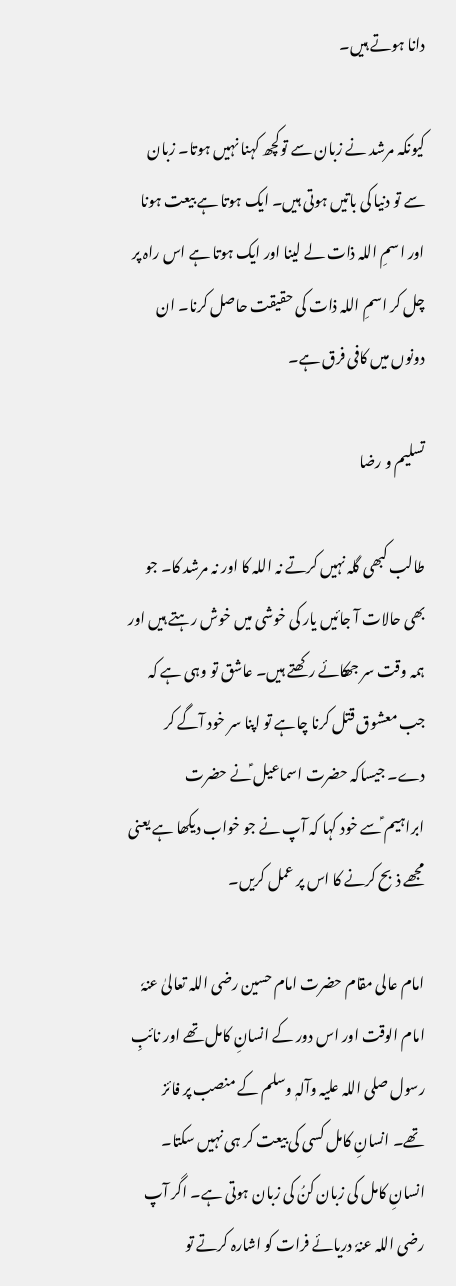دانا ہوتے ہیں۔

کیونکہ مرشد نے زبان سے توکچھ کہنا نہیں ہوتا۔ زبان سے تو دنیا کی باتیں ہوتی ہیں۔ ایک ہوتا ہے بیعت ہونا اور اسمِ اللہ ذات لے لینا اور ایک ہوتا ہے اس راہ پر چل کر اسمِ اللہ ذات کی حقیقت حاصل کرنا۔ ان دونوں میں کافی فرق ہے۔

تسلیم و رضا

طالب کبھی گلہ نہیں کرتے نہ اللہ کا اور نہ مرشد کا۔ جو بھی حالات آ جائیں یار کی خوشی میں خوش رہتے ہیں اور ہمہ وقت سر جھکائے رکھتے ہیں۔ عاشق تو وہی ہے کہ جب معشوق قتل کرنا چاہے تو اپنا سر خود آگے کر دے۔ جیساکہ حضرت اسماعیل ؑنے حضرت ابراہیم ؑسے خود کہا کہ آپ نے جو خواب دیکھا ہے یعنی مجھے ذبح کرنے کا اس پر عمل کریں۔

امام عالی مقام حضرت امام حسین رضی اللہ تعالیٰ عنہٗ امام الوقت اور اس دور کے انسانِ کامل تھے اور نائبِ رسول صلی اللہ علیہ وآلہٖ وسلم کے منصب پر فائز تھے۔ انسانِ کامل کسی کی بیعت کر ہی نہیں سکتا۔ انسانِ کامل کی زبان کنُ کی زبان ہوتی ہے۔ اگر آپ رضی اللہ عنہٗ دریائے فرات کو اشارہ کرتے تو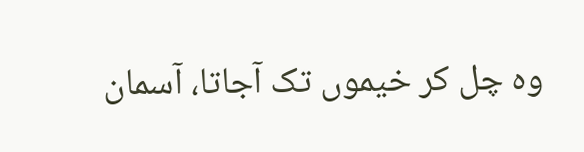وہ چل کر خیموں تک آجاتا، آسمان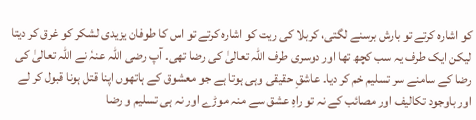کو اشارہ کرتے تو بارش برسنے لگتی، کربلا کی ریت کو اشارہ کرتے تو اس کا طوفان یزیدی لشکر کو غرق کر دیتا لیکن ایک طرف یہ سب کچھ تھا اور دوسری طرف اللہ تعالیٰ کی رضا تھی۔ آپ رضی اللہ عنہٗ نے اللہ تعالیٰ کی رضا کے سامنے سر تسلیم خم کر دیا۔ عاشقِ حقیقی وہی ہوتا ہے جو معشوق کے ہاتھوں اپنا قتل ہونا قبول کر لے اور باوجود تکالیف اور مصائب کے نہ تو راہِ عشق سے منہ موڑے اور نہ ہی تسلیم و رضا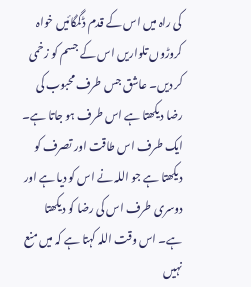کی راہ میں اس کے قدم ڈگمگائیں خواہ کروڑوں تلواریں اس کے جسم کو زخمی کر دیں۔ عاشق جس طرف محبوب کی رضا دیکھتا ہے اس طرف ہو جاتا ہے۔ ایک طرف اس طاقت اور تصرف کو دیکھتا ہے جو اللہ نے اس کو دیا ہے اور دوسری طرف اس کی رضا کو دیکھتا ہے۔ اس وقت اللہ کہتا ہے کہ میں منع نہیں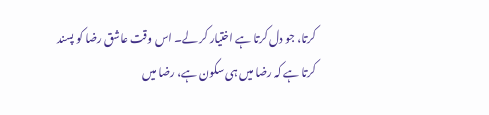کرتا، جو دل کرتا ہے اختیار کر لے۔ اس وقت عاشق رضا کو پسند کرتا ہے کہ رضا میں ہی سکون ہے، رضا میں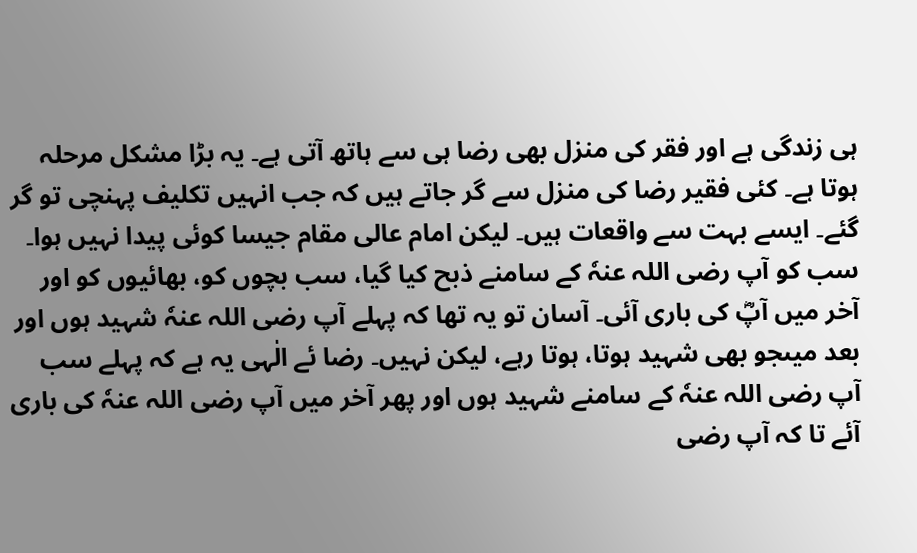ہی زندگی ہے اور فقر کی منزل بھی رضا ہی سے ہاتھ آتی ہے۔ یہ بڑا مشکل مرحلہ ہوتا ہے۔ کئی فقیر رضا کی منزل سے گر جاتے ہیں کہ جب انہیں تکلیف پہنچی تو گر گئے۔ ایسے بہت سے واقعات ہیں۔ لیکن امام عالی مقام جیسا کوئی پیدا نہیں ہوا۔ سب کو آپ رضی اللہ عنہٗ کے سامنے ذبح کیا گیا، سب بچوں کو، بھائیوں کو اور آخر میں آپؓ کی باری آئی۔ آسان تو یہ تھا کہ پہلے آپ رضی اللہ عنہٗ شہید ہوں اور بعد میںجو بھی شہید ہوتا، ہوتا رہے، لیکن نہیں۔ رضا ئے الٰہی یہ ہے کہ پہلے سب آپ رضی اللہ عنہٗ کے سامنے شہید ہوں اور پھر آخر میں آپ رضی اللہ عنہٗ کی باری آئے تا کہ آپ رضی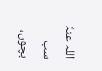اللہ عنہٗ سب بچوں،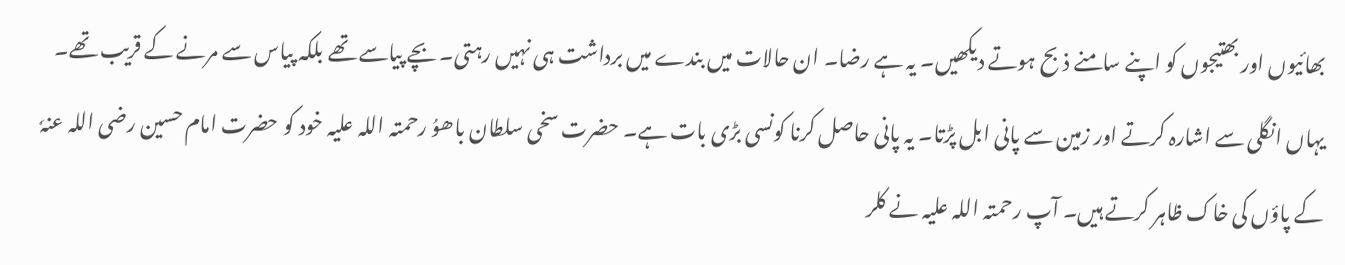بھائیوں اور بھتیجوں کو اپنے سامنے ذبح ہوتے دیکھیں۔ یہ ہے رضا۔ ان حالات میں بندے میں برداشت ہی نہیں رہتی۔ بچے پیاسے تھے بلکہ پیاس سے مرنے کے قریب تھے۔ یہاں انگلی سے اشارہ کرتے اور زمین سے پانی ابل پڑتا۔ یہ پانی حاصل کرنا کونسی بڑی بات ہے۔ حضرت سخی سلطان باھوُ رحمتہ اللہ علیہ خود کو حضرت امام حسین رضی اللہ عنہٗ کے پاؤں کی خاک ظاہر کرتے ہیں۔ آپ رحمتہ اللہ علیہ نے کلر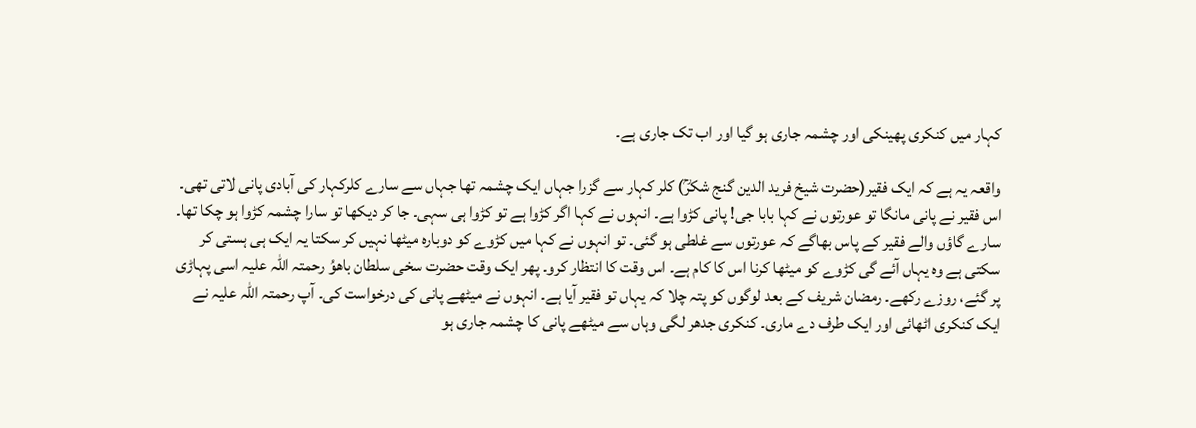کہار میں کنکری پھینکی اور چشمہ جاری ہو گیا اور اب تک جاری ہے۔

واقعہ یہ ہے کہ ایک فقیر(حضرت شیخ فرید الدین گنج شکرؒ) کلر کہار سے گزرا جہاں ایک چشمہ تھا جہاں سے سارے کلرکہار کی آبادی پانی لاتی تھی۔ اس فقیر نے پانی مانگا تو عورتوں نے کہا بابا جی! پانی کڑوا ہے۔ انہوں نے کہا اگر کڑوا ہے تو کڑوا ہی سہی۔ جا کر دیکھا تو سارا چشمہ کڑوا ہو چکا تھا۔ سارے گاؤں والے فقیر کے پاس بھاگے کہ عورتوں سے غلطی ہو گئی۔ تو انہوں نے کہا میں کڑوے کو دوبارہ میٹھا نہیں کر سکتا یہ ایک ہی ہستی کر سکتی ہے وہ یہاں آئے گی کڑوے کو میٹھا کرنا اس کا کام ہے۔ اس وقت کا انتظار کرو۔ پھر ایک وقت حضرت سخی سلطان باھوُ رحمتہ اللہ علیہ اسی پہاڑی پر گئے، روزے رکھے۔ رمضان شریف کے بعد لوگوں کو پتہ چلا کہ یہاں تو فقیر آیا ہے۔ انہوں نے میٹھے پانی کی درخواست کی۔ آپ رحمتہ اللہ علیہ نے ایک کنکری اٹھائی اور ایک طرف دے ماری۔ کنکری جدھر لگی وہاں سے میٹھے پانی کا چشمہ جاری ہو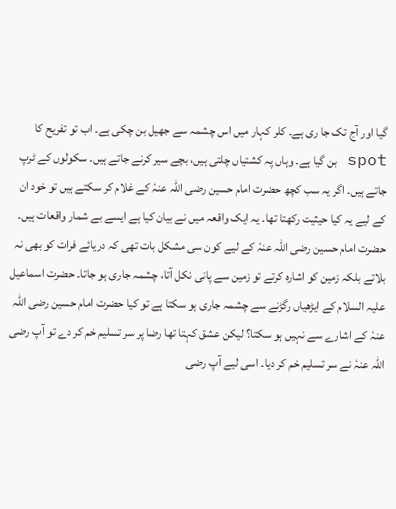گیا اور آج تک جا ری ہے۔ کلر کہار میں اس چشمہ سے جھیل بن چکی ہے۔ اب تو تفریح کا spot بن گیا ہے۔ وہاں پہ کشتیاں چلتی ہیں، بچے سیر کرنے جاتے ہیں۔ سکولوں کے ٹرپ جاتے ہیں۔ اگر یہ سب کچھ حضرت امام حسین رضی اللہ عنہٗ کے غلام کر سکتے ہیں تو خود ان کے لیے یہ کیا حیثیت رکھتا تھا۔ یہ ایک واقعہ میں نے بیان کیا ہے ایسے بے شمار واقعات ہیں۔ حضرت امام حسین رضی اللہ عنہٗ کے لیے کون سی مشکل بات تھی کہ دریائے فرات کو بھی نہ بلاتے بلکہ زمین کو اشارہ کرتے تو زمین سے پانی نکل آتا، چشمہ جاری ہو جاتا۔ حضرت اسماعیل علیہ السلام کے ایڑھیاں رگڑنے سے چشمہ جاری ہو سکتا ہے تو کیا حضرت امام حسین رضی اللہ عنہٗ کے اشارے سے نہیں ہو سکتا؟ لیکن عشق کہتا تھا رضا پر سر تسلیم خم کر دے تو آپ رضی اللہ عنہٗ نے سر تسلیم خم کر دیا۔ اسی لیے آپ رضی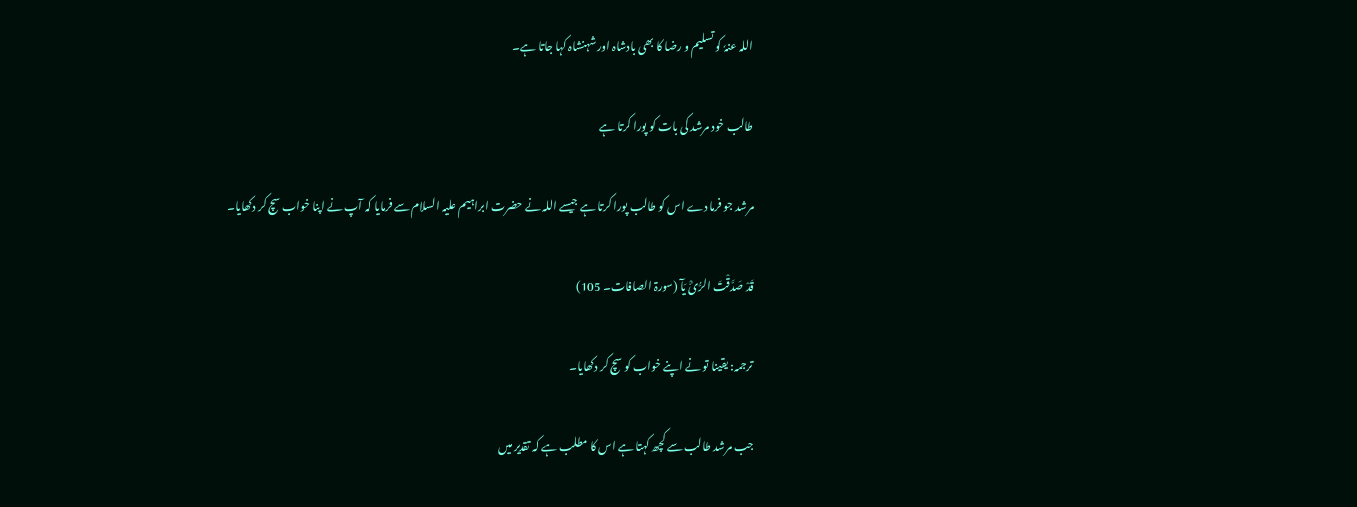اللہ عنہٗ کو تسلیم و رضا کا بھی بادشاہ اور شہنشاہ کہا جاتا ہے۔

طالب خود مرشد کی بات کو پورا کرتا ہے

مرشد جو فرما دے اس کو طالب پورا کرتا ہے جیسے اللہ نے حضرت ابراہیم علیہ السلام سے فرمایا کہ آپ نے اپنا خواب سچ کر دکھایا۔

قَدْ صَدَّقْتَ الرُّئْ یَآ (سورۃ الصافات۔ 105)

ترجمہ: یقینا تو نے اپنے خواب کو سچ کر دکھایا۔

جب مرشد طالب سے کچھ کہتا ہے اس کا مطلب ہے کہ تقدیر میں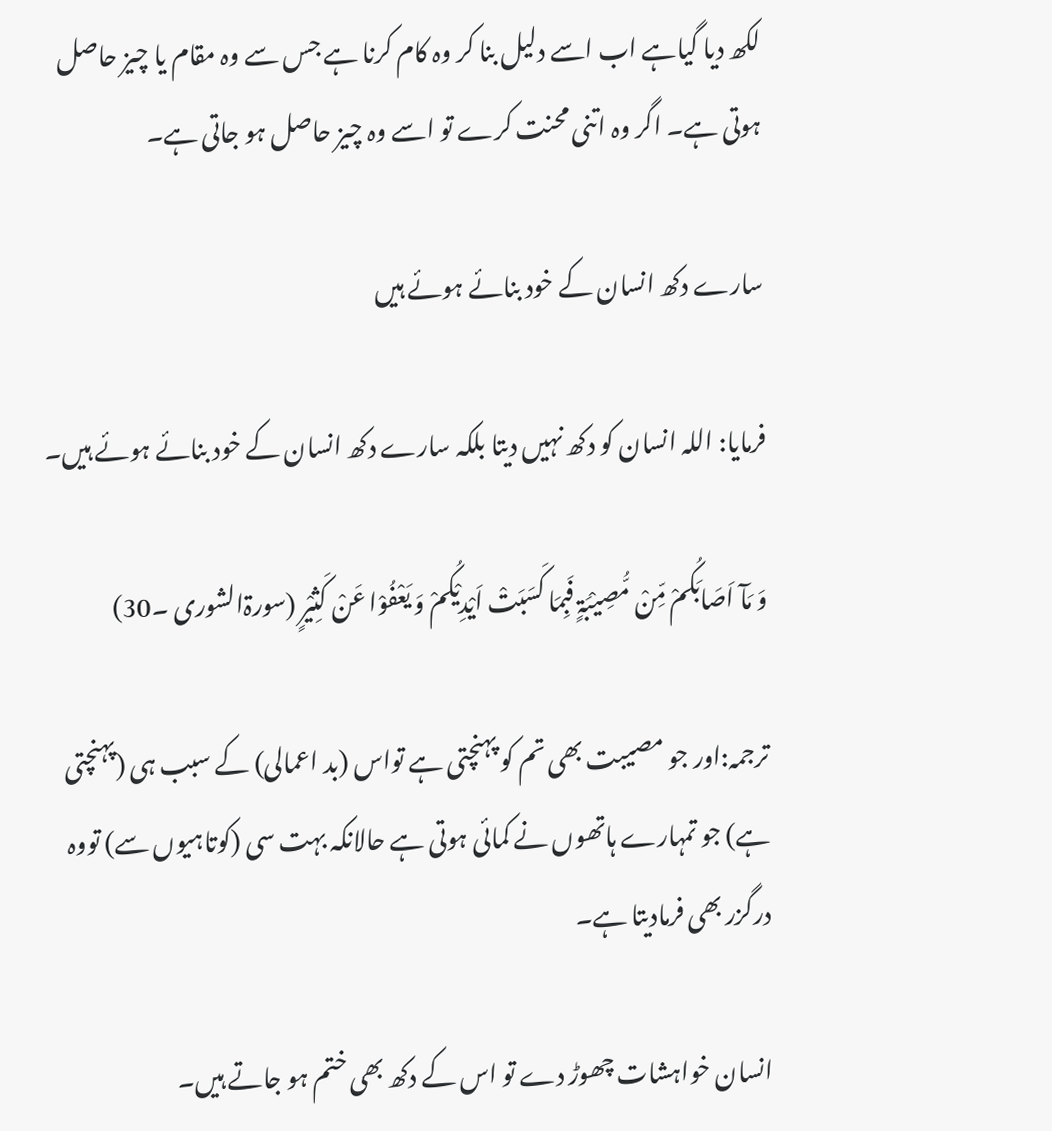لکھ دیا گیاہے اب اسے دلیل بنا کر وہ کام کرنا ہے جس سے وہ مقام یا چیز حاصل ہوتی ہے۔ اگر وہ اتنی محنت کرے تو اسے وہ چیز حاصل ہو جاتی ہے۔

سارے دکھ انسان کے خود بنائے ہوئے ہیں

فرمایا: اللہ انسان کو دکھ نہیں دیتا بلکہ سارے دکھ انسان کے خود بنائے ہوئے ہیں۔

وَ مَآ اَصَابَکُمْ مِّنْ مُّصِیْبَۃٍ فَبِمَا کَسَبَتْ اَیْدِیْکُمْ وَ یَعْفُوْا عَنْ کَثِیْرٍ (سورۃالشوری ۔30)

ترجمہ:اور جو مصیبت بھی تم کو پہنچتی ہے تواس (بد اعمالی) کے سبب ہی (پہنچتی ہے) جو تمہارے ہاتھوں نے کمائی ہوتی ہے حالانکہ بہت سی (کوتاہیوں سے) تووہ درگزر بھی فرمادیتا ہے۔

انسان خواہشات چھوڑ دے تو اس کے دکھ بھی ختم ہو جاتے ہیں۔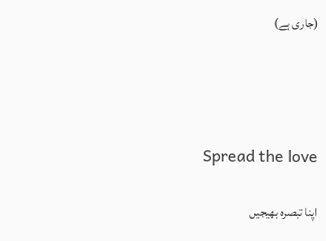(جاری ہے)




Spread the love

اپنا تبصرہ بھیجیں